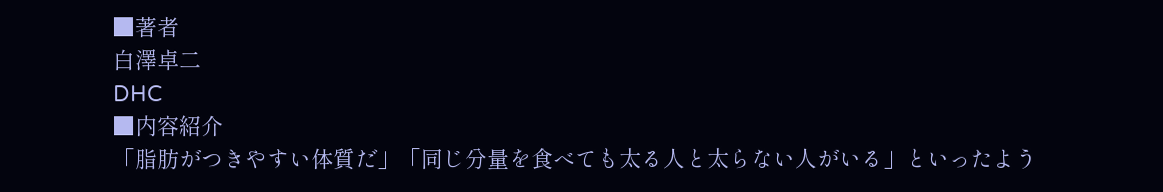■著者
白澤卓二
DHC
■内容紹介
「脂肪がつきやすい体質だ」「同じ分量を食べても太る人と太らない人がいる」といったよう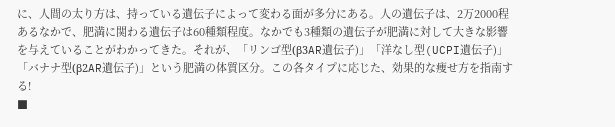に、人間の太り方は、持っている遺伝子によって変わる面が多分にある。人の遺伝子は、2万2000程あるなかで、肥満に関わる遺伝子は60種類程度。なかでも3種類の遺伝子が肥満に対して大きな影響を与えていることがわかってきた。それが、「リンゴ型(β3AR遺伝子)」「洋なし型(UCPI遺伝子)」「バナナ型(β2AR遺伝子)」という肥満の体質区分。この各タイプに応じた、効果的な痩せ方を指南する!
■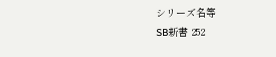シリーズ名等
SB新書 252